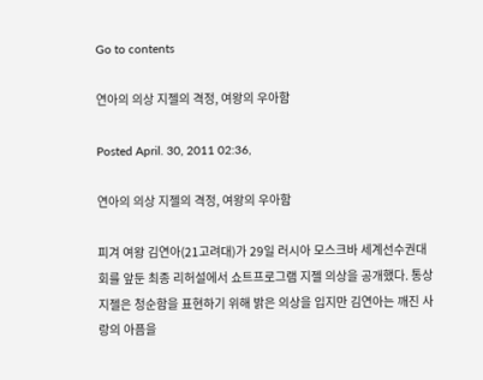Go to contents

연아의 의상 지젤의 격정, 여왕의 우아함

Posted April. 30, 2011 02:36,

연아의 의상 지젤의 격정, 여왕의 우아함

피겨 여왕 김연아(21고려대)가 29일 러시아 모스크바 세계선수권대회를 앞둔 최종 리허설에서 쇼트프로그램 지젤 의상을 공개했다. 통상 지젤은 청순함을 표현하기 위해 밝은 의상을 입지만 김연아는 깨진 사랑의 아픔을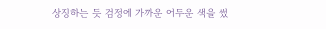상징하는 듯 검정에 가까운 어두운 색을 썼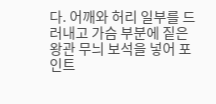다. 어깨와 허리 일부를 드러내고 가슴 부분에 짙은 왕관 무늬 보석을 넣어 포인트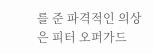를 준 파격적인 의상은 피터 오퍼가드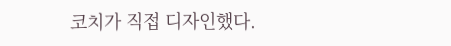코치가 직접 디자인했다.